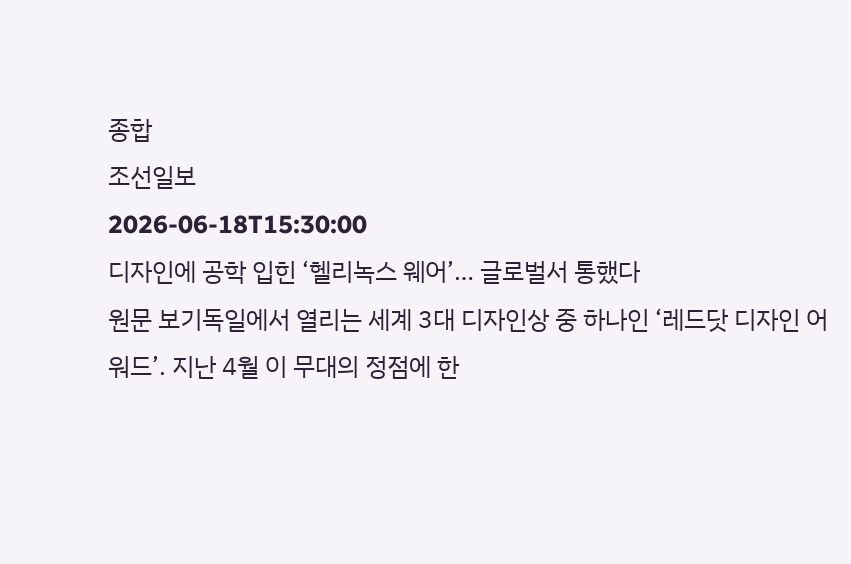종합
조선일보
2026-06-18T15:30:00
디자인에 공학 입힌 ‘헬리녹스 웨어’… 글로벌서 통했다
원문 보기독일에서 열리는 세계 3대 디자인상 중 하나인 ‘레드닷 디자인 어워드’. 지난 4월 이 무대의 정점에 한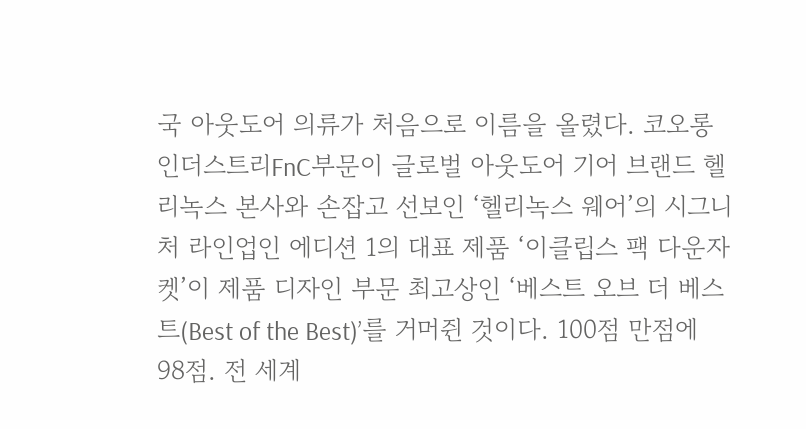국 아웃도어 의류가 처음으로 이름을 올렸다. 코오롱인더스트리FnC부문이 글로벌 아웃도어 기어 브랜드 헬리녹스 본사와 손잡고 선보인 ‘헬리녹스 웨어’의 시그니처 라인업인 에디션 1의 대표 제품 ‘이클립스 팩 다운자켓’이 제품 디자인 부문 최고상인 ‘베스트 오브 더 베스트(Best of the Best)’를 거머쥔 것이다. 100점 만점에 98점. 전 세계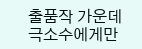출품작 가운데 극소수에게만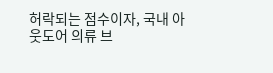허락되는 점수이자, 국내 아웃도어 의류 브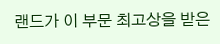랜드가 이 부문 최고상을 받은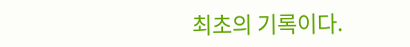최초의 기록이다.